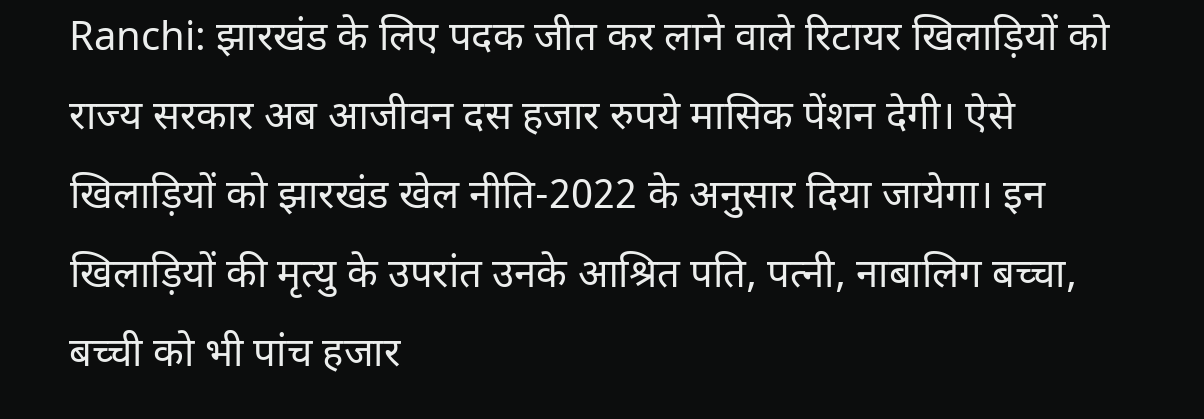Ranchi: झारखंड के लिए पदक जीत कर लाने वाले रिटायर खिलाड़ियों को राज्य सरकार अब आजीवन दस हजार रुपये मासिक पेंशन देगी। ऐसे खिलाड़ियों को झारखंड खेल नीति-2022 के अनुसार दिया जायेगा। इन खिलाड़ियों की मृत्यु के उपरांत उनके आश्रित पति, पत्नी, नाबालिग बच्चा, बच्ची को भी पांच हजार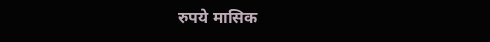रुपये मासिक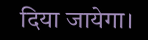दिया जायेगा।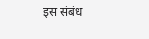इस संबंध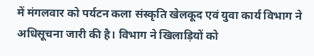में मंगलवार को पर्यटन कला संस्कृति खेलकूद एवं युवा कार्य विभाग ने अधिसूचना जारी की है। विभाग ने खिलाड़ियों को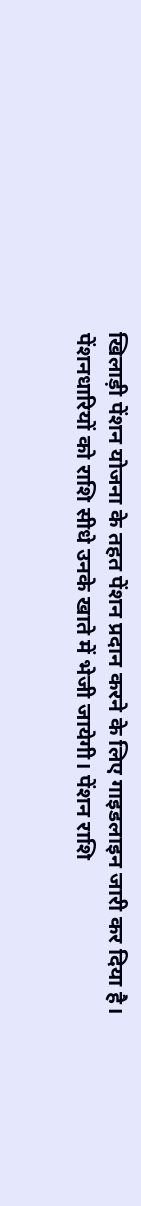खिलाड़ी पेंशन योजना के तहत पेंशन प्रदान करने के लिए गाइडलाइन जारी कर दिया है। पेंशनधारियों को राशि सीधे उनके खाते में भेजी जायेगी। पेंशन राशि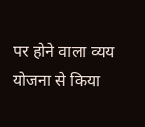पर होने वाला व्यय योजना से किया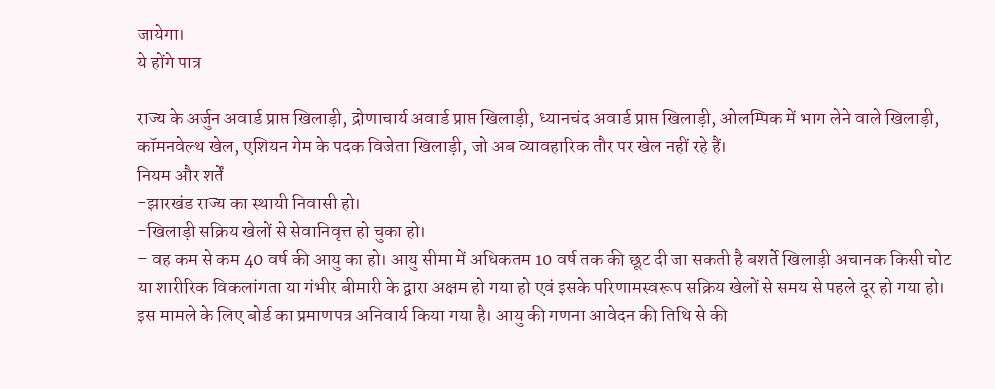जायेगा।
ये होंगे पात्र

राज्य के अर्जुन अवार्ड प्राप्त खिलाड़ी, द्रोणाचार्य अवार्ड प्राप्त खिलाड़ी, ध्यानचंद अवार्ड प्राप्त खिलाड़ी, ओलम्पिक में भाग लेने वाले खिलाड़ी, कॉमनवेल्थ खेल, एशियन गेम के पदक विजेता खिलाड़ी, जो अब व्यावहारिक तौर पर खेल नहीं रहे हैं।
नियम और शर्तें
-झारखंड राज्य का स्थायी निवासी हो।
-खिलाड़ी सक्रिय खेलों से सेवानिवृत्त हो चुका हो।
– वह कम से कम 40 वर्ष की आयु का हो। आयु सीमा में अधिकतम 10 वर्ष तक की छूट दी जा सकती है बशर्ते खिलाड़ी अचानक किसी चोट या शारीरिक विकलांगता या गंभीर बीमारी के द्वारा अक्षम हो गया हो एवं इसके परिणामस्वरूप सक्रिय खेलों से समय से पहले दूर हो गया हो। इस मामले के लिए बोर्ड का प्रमाणपत्र अनिवार्य किया गया है। आयु की गणना आवेदन की तिथि से की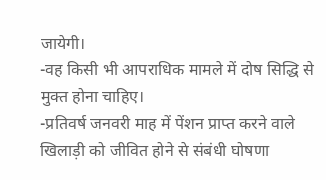जायेगी।
-वह किसी भी आपराधिक मामले में दोष सिद्धि से मुक्त होना चाहिए।
-प्रतिवर्ष जनवरी माह में पेंशन प्राप्त करने वाले खिलाड़ी को जीवित होने से संबंधी घोषणा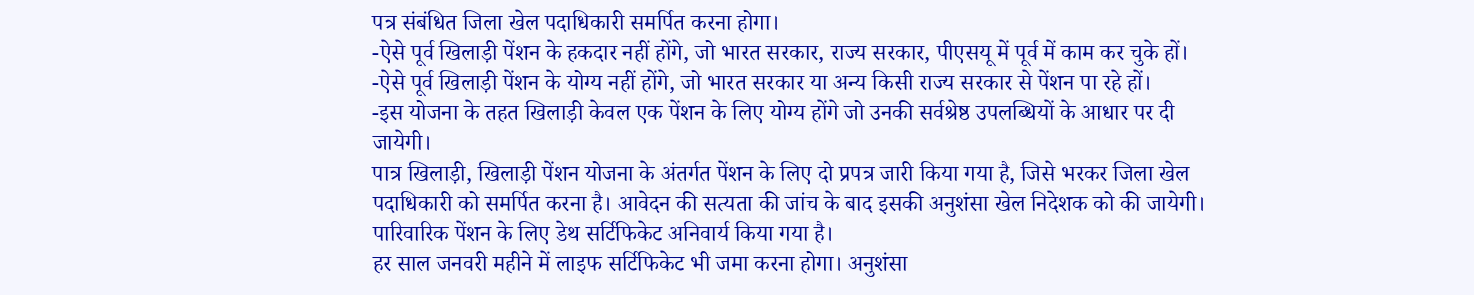पत्र संबंधित जिला खेल पदाधिकारी समर्पित करना होगा।
-ऐसे पूर्व खिलाड़ी पेंशन के हकदार नहीं होंगे, जो भारत सरकार, राज्य सरकार, पीएसयू में पूर्व में काम कर चुके हों।
-ऐसे पूर्व खिलाड़ी पेंशन के योग्य नहीं होंगे, जो भारत सरकार या अन्य किसी राज्य सरकार से पेंशन पा रहे हों।
-इस योजना के तहत खिलाड़ी केवल एक पेंशन के लिए योग्य होंगे जो उनकी सर्वश्रेष्ठ उपलब्धियों के आधार पर दी जायेगी।
पात्र खिलाड़ी, खिलाड़ी पेंशन योजना के अंतर्गत पेंशन के लिए दो प्रपत्र जारी किया गया है, जिसे भरकर जिला खेल पदाधिकारी को समर्पित करना है। आवेदन की सत्यता की जांच के बाद इसकी अनुशंसा खेल निदेशक को की जायेगी। पारिवारिक पेंशन के लिए डेथ सर्टिफिकेट अनिवार्य किया गया है।
हर साल जनवरी महीने में लाइफ सर्टिफिकेट भी जमा करना होगा। अनुशंसा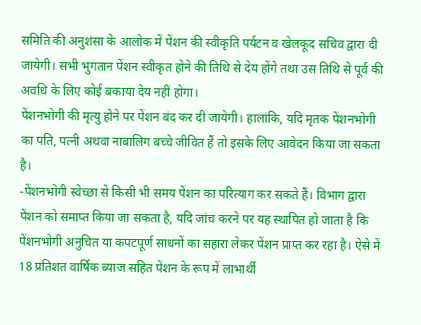समिति की अनुशंसा के आलोक में पेंशन की स्वीकृति पर्यटन व खेलकूद सचिव द्वारा दी जायेगी। सभी भुगतान पेंशन स्वीकृत होने की तिथि से देय होंगे तथा उस तिथि से पूर्व की अवधि के लिए कोई बकाया देय नहीं होगा।
पेंशनभोगी की मृत्यु होने पर पेंशन बंद कर दी जायेगी। हालांकि, यदि मृतक पेंशनभोगी का पति, पत्नी अथवा नाबालिग बच्चे जीवित हैं तो इसके लिए आवेदन किया जा सकता है।
-पेंशनभोगी स्वेच्छा से किसी भी समय पेंशन का परित्याग कर सकते हैं। विभाग द्वारा पेंशन को समाप्त किया जा सकता है, यदि जांच करने पर यह स्थापित हो जाता है कि पेंशनभोगी अनुचित या कपटपूर्ण साधनों का सहारा लेकर पेंशन प्राप्त कर रहा है। ऐसे में 18 प्रतिशत वार्षिक ब्याज सहित पेंशन के रूप में लाभार्थी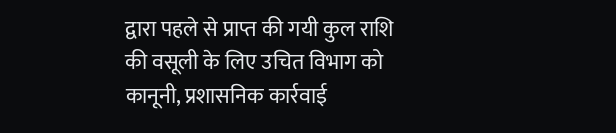द्वारा पहले से प्राप्त की गयी कुल राशि की वसूली के लिए उचित विभाग को कानूनी, प्रशासनिक कार्रवाई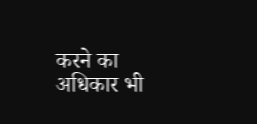करने का अधिकार भी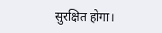सुरक्षित होगा।